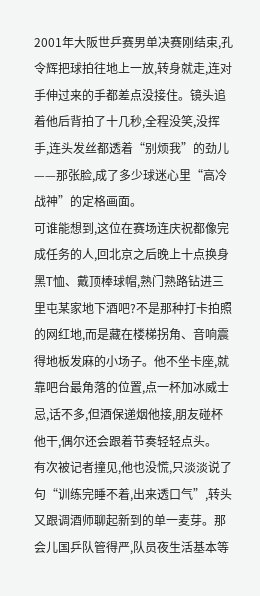2001年大阪世乒赛男单决赛刚结束,孔令辉把球拍往地上一放,转身就走,连对手伸过来的手都差点没接住。镜头追着他后背拍了十几秒,全程没笑,没挥手,连头发丝都透着“别烦我”的劲儿——那张脸,成了多少球迷心里“高冷战神”的定格画面。
可谁能想到,这位在赛场连庆祝都像完成任务的人,回北京之后晚上十点换身黑T恤、戴顶棒球帽,熟门熟路钻进三里屯某家地下酒吧?不是那种打卡拍照的网红地,而是藏在楼梯拐角、音响震得地板发麻的小场子。他不坐卡座,就靠吧台最角落的位置,点一杯加冰威士忌,话不多,但酒保递烟他接,朋友碰杯他干,偶尔还会跟着节奏轻轻点头。
有次被记者撞见,他也没慌,只淡淡说了句“训练完睡不着,出来透口气”,转头又跟调酒师聊起新到的单一麦芽。那会儿国乒队管得严,队员夜生活基本等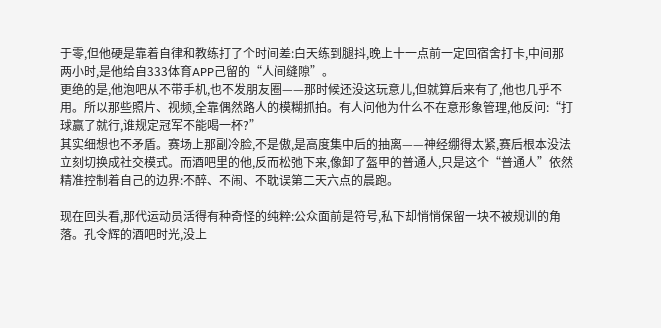于零,但他硬是靠着自律和教练打了个时间差:白天练到腿抖,晚上十一点前一定回宿舍打卡,中间那两小时,是他给自333体育APP己留的“人间缝隙”。
更绝的是,他泡吧从不带手机,也不发朋友圈——那时候还没这玩意儿,但就算后来有了,他也几乎不用。所以那些照片、视频,全靠偶然路人的模糊抓拍。有人问他为什么不在意形象管理,他反问:“打球赢了就行,谁规定冠军不能喝一杯?”
其实细想也不矛盾。赛场上那副冷脸,不是傲,是高度集中后的抽离——神经绷得太紧,赛后根本没法立刻切换成社交模式。而酒吧里的他,反而松弛下来,像卸了盔甲的普通人,只是这个“普通人”依然精准控制着自己的边界:不醉、不闹、不耽误第二天六点的晨跑。

现在回头看,那代运动员活得有种奇怪的纯粹:公众面前是符号,私下却悄悄保留一块不被规训的角落。孔令辉的酒吧时光,没上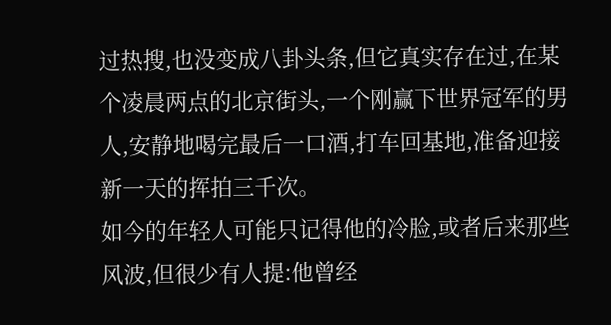过热搜,也没变成八卦头条,但它真实存在过,在某个凌晨两点的北京街头,一个刚赢下世界冠军的男人,安静地喝完最后一口酒,打车回基地,准备迎接新一天的挥拍三千次。
如今的年轻人可能只记得他的冷脸,或者后来那些风波,但很少有人提:他曾经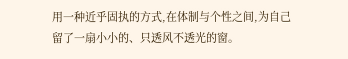用一种近乎固执的方式,在体制与个性之间,为自己留了一扇小小的、只透风不透光的窗。